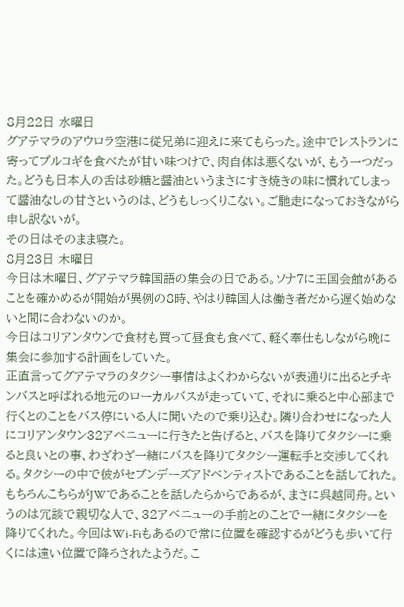8月22日 水曜日
グアテマラのアウロラ空港に従兄弟に迎えに来てもらった。途中でレストランに寄ってプルコギを食べたが甘い味つけで、肉自体は悪くないが、もう一つだった。どうも日本人の舌は砂糖と醤油というまさにすき焼きの味に慣れてしまって醤油なしの甘さというのは、どうもしっくりこない。ご馳走になっておきながら申し訳ないが。
その日はそのまま寝た。
8月23日 木曜日
今日は木曜日、グアテマラ韓国語の集会の日である。ソナ7に王国会館があることを確かめるが開始が異例の8時、やはり韓国人は働き者だから遅く始めないと間に合わないのか。
今日はコリアンタウンで食材も買って昼食も食べて、軽く奉仕もしながら晩に集会に参加する計画をしていた。
正直言ってグアテマラのタクシー事情はよくわからないが表通りに出るとチキンバスと呼ばれる地元のローカルバスが走っていて、それに乗ると中心部まで行くとのことをバス停にいる人に聞いたので乗り込む。隣り合わせになった人にコリアンタウン32アベニューに行きたと告げると、バスを降りてタクシーに乗ると良いとの事、わざわざ一緒にバスを降りてタクシー運転手と交渉してくれる。タクシーの中で彼がセブンデーズアドベンティストであることを話してれた。もちろんこちらがJWであることを話したらからであるが、まさに呉越同舟。というのは冗談で親切な人で、32アベニューの手前とのことで一緒にタクシーを降りてくれた。今回はWi-Fiもあるので常に位置を確認するがどうも歩いて行くには遠い位置で降ろされたようだ。こ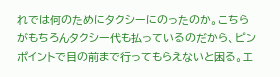れでは何のためにタクシーにのったのか。こちらがもちろんタクシー代も払っているのだから、ピンポイントで目の前まで行ってもらえないと困る。エ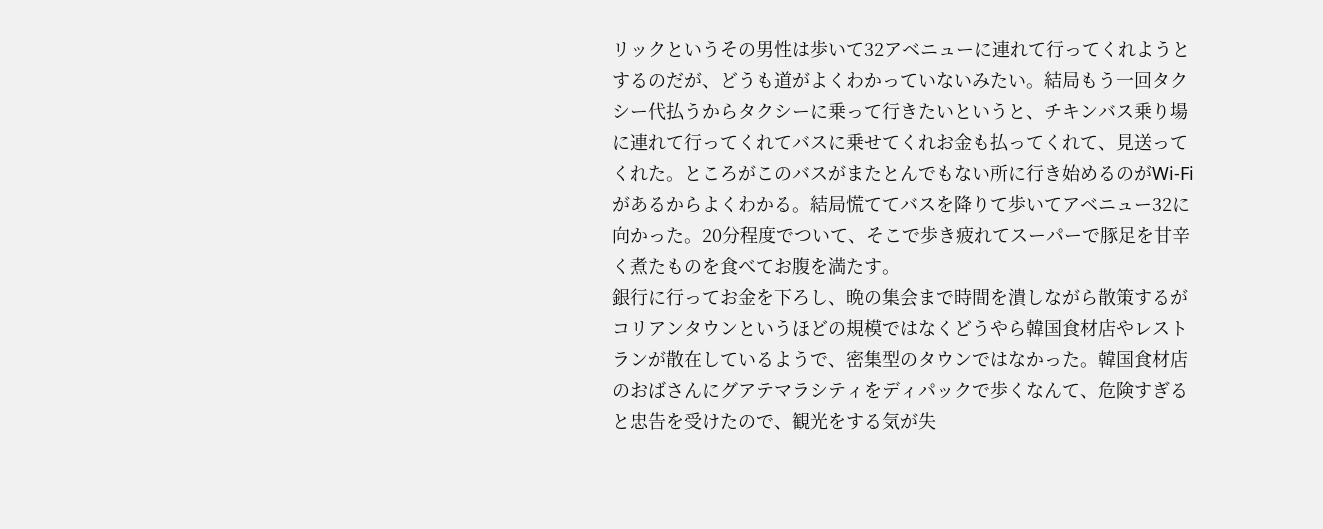リックというその男性は歩いて32アベニューに連れて行ってくれようとするのだが、どうも道がよくわかっていないみたい。結局もう一回タクシー代払うからタクシーに乗って行きたいというと、チキンバス乗り場に連れて行ってくれてバスに乗せてくれお金も払ってくれて、見送ってくれた。ところがこのバスがまたとんでもない所に行き始めるのがWi-Fiがあるからよくわかる。結局慌ててバスを降りて歩いてアベニュー32に向かった。20分程度でついて、そこで歩き疲れてスーパーで豚足を甘辛く煮たものを食べてお腹を満たす。
銀行に行ってお金を下ろし、晩の集会まで時間を潰しながら散策するがコリアンタウンというほどの規模ではなくどうやら韓国食材店やレストランが散在しているようで、密集型のタウンではなかった。韓国食材店のおばさんにグアテマラシティをディパックで歩くなんて、危険すぎると忠告を受けたので、観光をする気が失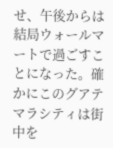せ、午後からは結局ウォールマートで過ごすことになった。確かにこのグアテマラシティは街中を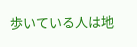歩いている人は地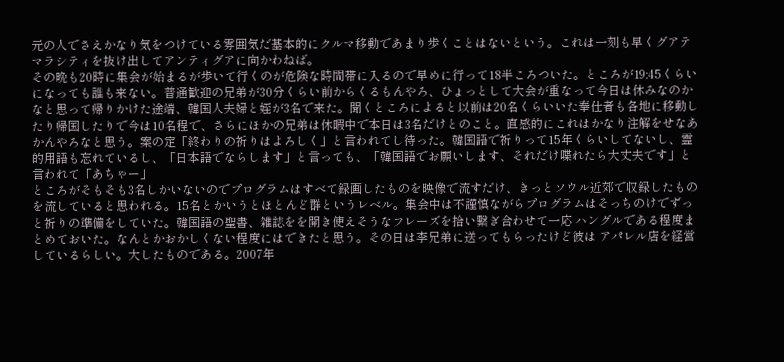元の人でさえかなり気をつけている雰囲気だ基本的にクルマ移動であまり歩くことはないという。これは一刻も早くグアテマラシティを抜け出してアンティグアに向かわねば。
その晩も20時に集会が始まるが歩いて行くのが危険な時間帯に入るので早めに行って18半ころついた。ところが19:45くらいになっても誰も来ない。普通歓迎の兄弟が30分くらい前からくるもんやろ、ひょっとして大会が重なって今日は休みなのかなと思って帰りかけた途端、韓国人夫婦と姪が3名で来た。聞くところによると以前は20名くらいいた奉仕者も各地に移動したり帰国したりで今は10名程で、さらにほかの兄弟は休暇中で本日は3名だけとのこと。直感的にこれはかなり注解をせなあかんやろなと思う。案の定「終わりの祈りはよろしく」と言われてし待った。韓国語で祈りって15年くらいしてないし、霊的用語も忘れているし、「日本語でならします」と言っても、「韓国語でお願いします、それだけ喋れたら大丈夫です」と言われて「あちゃー」
ところがそもそも3名しかいないのでプログラムはすべて録画したものを映像で流すだけ、きっとソウル近郊で収録したものを流していると思われる。15名とかいうとほとんど群というレベル。集会中は不謹慎ながらプログラムはそっちのけでずっと祈りの準備をしていた。韓国語の聖書、雑誌をを開き使えそうなフレーズを拾い繋ぎ合わせて一応 ハングルである程度まとめておいた。なんとかおかしくない程度にはできたと思う。その日は李兄弟に送ってもらったけど彼は アパレル店を経営しているらしい。大したものである。2007年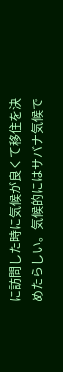に訪問した時に気候が良くて移住を決めたらしい。気候的にはサバナ気候で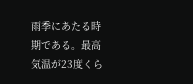雨季にあたる時期である。最高気温が23度くら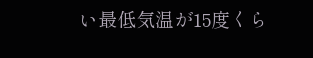い最低気温が15度くら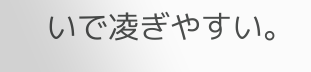いで凌ぎやすい。